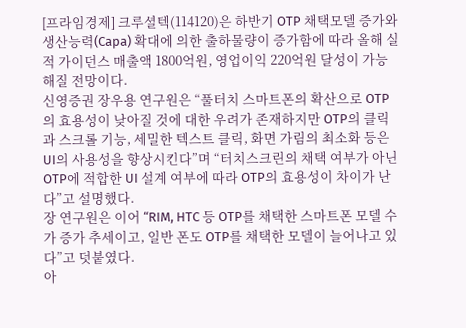[프라임경제] 크루셜텍(114120)은 하반기 OTP 채택모델 증가와 생산능력(Capa) 확대에 의한 출하물량이 증가함에 따라 올해 실적 가이던스 매출액 1800억원, 영업이익 220억원 달성이 가능해질 전망이다.
신영증권 장우용 연구원은 “풀터치 스마트폰의 확산으로 OTP의 효용성이 낮아질 것에 대한 우려가 존재하지만 OTP의 클릭과 스크롤 기능, 세밀한 텍스트 클릭, 화면 가림의 최소화 등은 UI의 사용성을 향상시킨다”며 “터치스크린의 채택 여부가 아닌 OTP에 적합한 UI 설계 여부에 따라 OTP의 효용성이 차이가 난다”고 설명했다.
장 연구원은 이어 “RIM, HTC 등 OTP를 채택한 스마트폰 모델 수가 증가 추세이고, 일반 폰도 OTP를 채택한 모델이 늘어나고 있다”고 덧붙였다.
아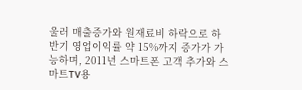울러 매출증가와 원재료비 하락으로 하반기 영업이익률 약 15%까지 증가가 가능하며, 2011년 스마트폰 고객 추가와 스마트TV용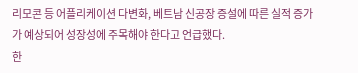리모콘 등 어플리케이션 다변화, 베트남 신공장 증설에 따른 실적 증가가 예상되어 성장성에 주목해야 한다고 언급했다.
한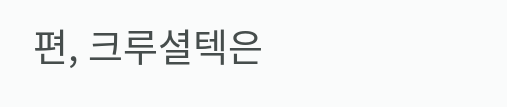편, 크루셜텍은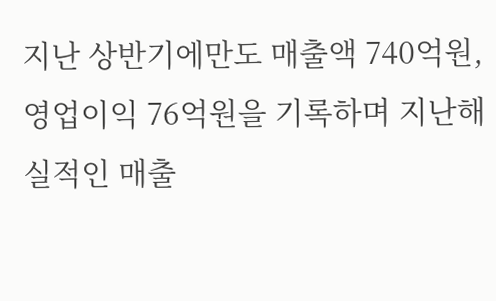지난 상반기에만도 매출액 740억원, 영업이익 76억원을 기록하며 지난해 실적인 매출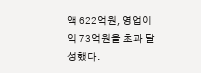액 622억원, 영업이익 73억원을 초과 달성했다.